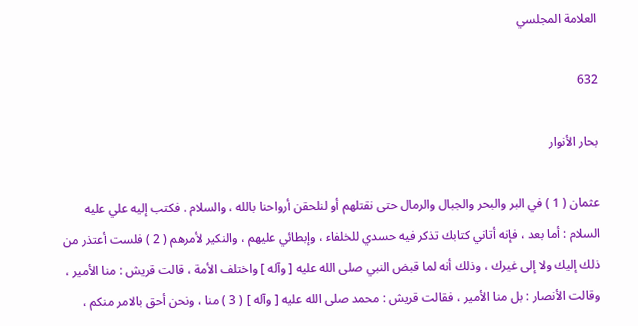العلامة المجلسي

632

بحار الأنوار

عثمان ( 1 ) في البر والبحر والجبال والرمال حتى نقتلهم أو لنلحقن أرواحنا بالله ، والسلام . فكتب إليه علي عليه السلام : أما بعد ، فإنه أتاني كتابك تذكر فيه حسدي للخلفاء ، وإبطائي عليهم ، والنكير لأمرهم ( 2 ) فلست أعتذر من ذلك إليك ولا إلى غيرك ، وذلك أنه لما قبض النبي صلى الله عليه [ وآله ] واختلف الأمة ، قالت قريش : منا الأمير ، وقالت الأنصار : بل منا الأمير ، فقالت قريش : محمد صلى الله عليه [ وآله ] ( 3 ) منا ، ونحن أحق بالامر منكم ،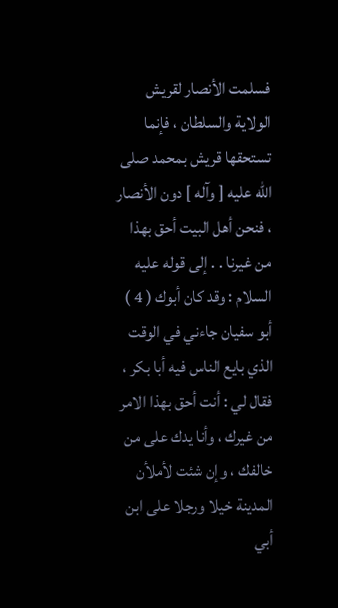فسلمت الأنصار لقريش الولاية والسلطان ، فإنما تستحقها قريش بمحمد صلى الله عليه [ وآله ] دون الأنصار ، فنحن أهل البيت أحق بهذا من غيرنا . . إلى قوله عليه السلام : وقد كان أبوك ( 4 ) أبو سفيان جاءني في الوقت الذي بايع الناس فيه أبا بكر ، فقال لي : أنت أحق بهذا الامر من غيرك ، وأنا يدك على من خالفك ، وإن شئت لأملأن المدينة خيلا ورجلا على ابن أبي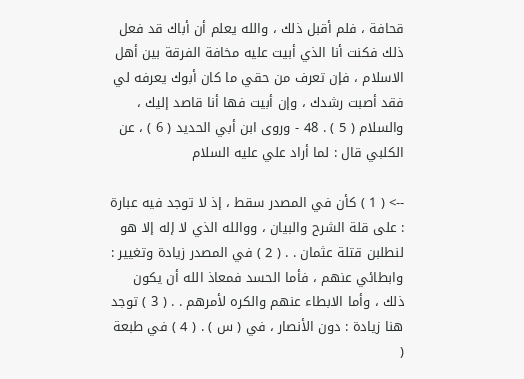قحافة ، فلم أقبل ذلك ، والله يعلم أن أباك قد فعل ذلك فكنت أنا الذي أبيت عليه مخافة الفرقة بين أهل الاسلام ، فإن تعرف من حقي ما كان أبوك يعرفه لي فقد أصبت رشدك ، وإن أبيت فها أنا قاصد إليك ، والسلام ( 5 ) . 48 - وروى ابن أبي الحديد ( 6 ) ، عن الكلبي قال : لما أراد علي عليه السلام

--> ( 1 ) كأن في المصدر سقط ، إذ لا توجد فيه عبارة : على قلة الشرح والبيان ، ووالله الذي لا إله إلا هو لنطلبن قتلة عثمان . . ( 2 ) في المصدر زيادة وتغيير : وابطائي عنهم ، فأما الحسد فمعاذ الله أن يكون ذلك ، وأما الابطاء عنهم والكره لأمرهم . . ( 3 ) توجد هنا زيادة : دون الأنصار ، في ( س ) . ( 4 ) في طبعة (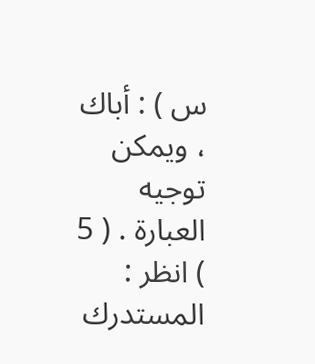س ) : أباك ، ويمكن توجيه العبارة . ( 5 ) انظر : المستدرك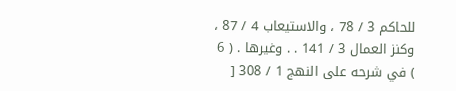للحاكم 3 / 78 ، والاستيعاب 4 / 87 ، وكنز العمال 3 / 141 . . وغيرها . ( 6 ) في شرحه على النهج 1 / 308 [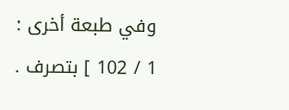وفي طبعة أخرى : 1 / 102 ] بتصرف .